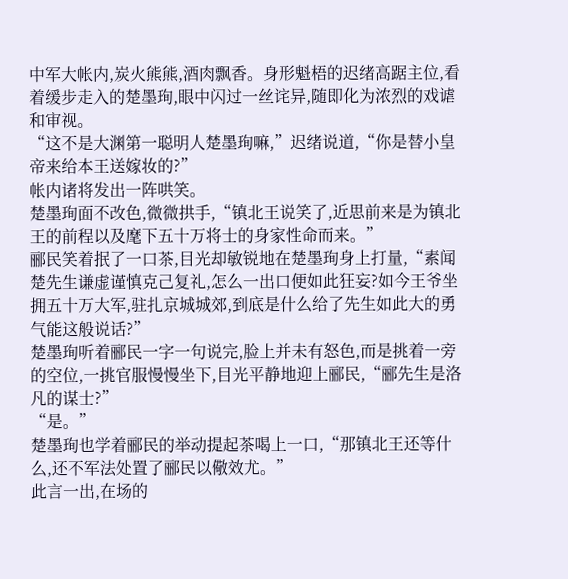中军大帐内,炭火熊熊,酒肉飘香。身形魁梧的迟绪高踞主位,看着缓步走入的楚墨珣,眼中闪过一丝诧异,随即化为浓烈的戏谑和审视。
“这不是大渊第一聪明人楚墨珣嘛,”迟绪说道,“你是替小皇帝来给本王送嫁妆的?”
帐内诸将发出一阵哄笑。
楚墨珣面不改色,微微拱手,“镇北王说笑了,近思前来是为镇北王的前程以及麾下五十万将士的身家性命而来。”
郦民笑着抿了一口茶,目光却敏锐地在楚墨珣身上打量,“素闻楚先生谦虚谨慎克己复礼,怎么一出口便如此狂妄?如今王爷坐拥五十万大军,驻扎京城城郊,到底是什么给了先生如此大的勇气能这般说话?”
楚墨珣听着郦民一字一句说完,脸上并未有怒色,而是挑着一旁的空位,一挑官服慢慢坐下,目光平静地迎上郦民,“郦先生是洛凡的谋士?”
“是。”
楚墨珣也学着郦民的举动提起茶喝上一口,“那镇北王还等什么,还不军法处置了郦民以儆效尤。”
此言一出,在场的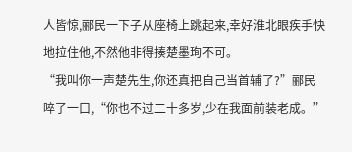人皆惊,郦民一下子从座椅上跳起来,幸好淮北眼疾手快地拉住他,不然他非得揍楚墨珣不可。
“我叫你一声楚先生,你还真把自己当首辅了?”郦民啐了一口,“你也不过二十多岁,少在我面前装老成。”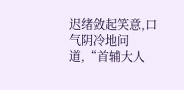迟绪敛起笑意,口气阴冷地问道,“首辅大人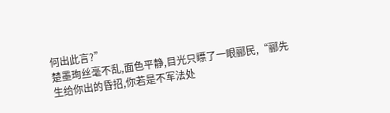何出此言?”
楚墨珣丝毫不乱,面色平静,目光只瞟了一眼郦民,“郦先生给你出的昏招,你若是不军法处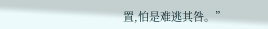置,怕是难逃其咎。”